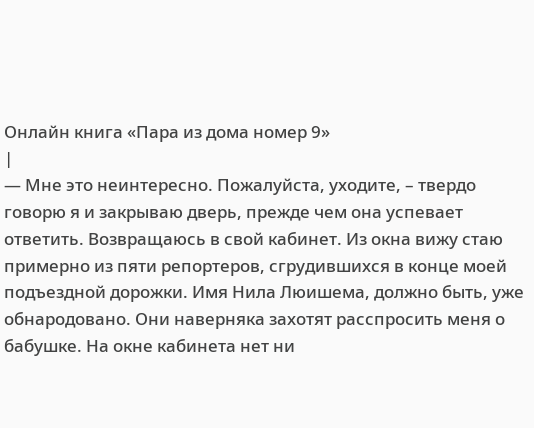Онлайн книга «Пара из дома номер 9»
|
— Мне это неинтересно. Пожалуйста, уходите, – твердо говорю я и закрываю дверь, прежде чем она успевает ответить. Возвращаюсь в свой кабинет. Из окна вижу стаю примерно из пяти репортеров, сгрудившихся в конце моей подъездной дорожки. Имя Нила Люишема, должно быть, уже обнародовано. Они наверняка захотят расспросить меня о бабушке. На окне кабинета нет ни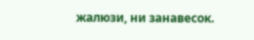жалюзи, ни занавесок.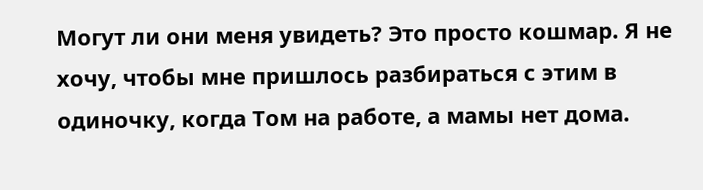Могут ли они меня увидеть? Это просто кошмар. Я не хочу, чтобы мне пришлось разбираться с этим в одиночку, когда Том на работе, а мамы нет дома.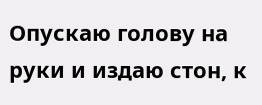Опускаю голову на руки и издаю стон, к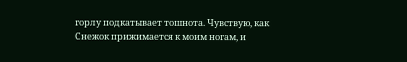горлу подкатывает тошнота. Чувствую, как Снежок прижимается к моим ногам, и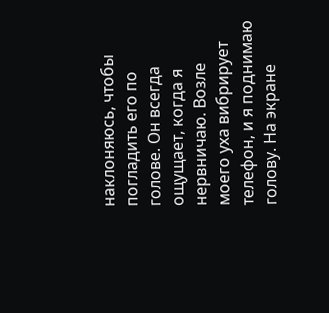наклоняюсь, чтобы погладить его по голове. Он всегда ощущает, когда я нервничаю. Возле моего уха вибрирует телефон, и я поднимаю голову. На экране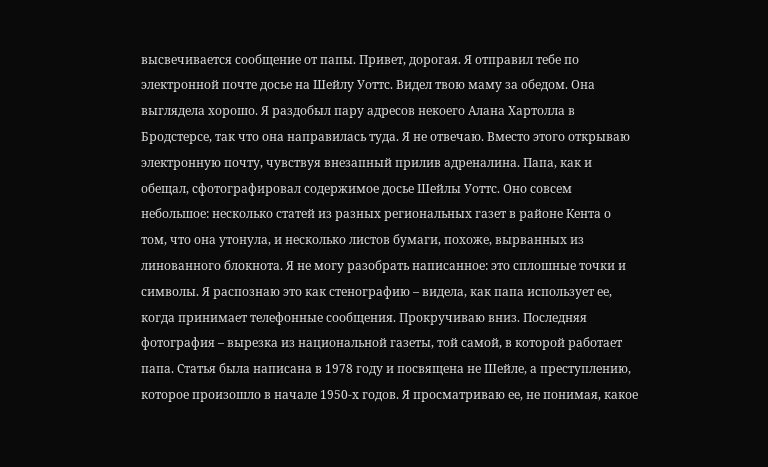высвечивается сообщение от папы. Привет, дорогая. Я отправил тебе по электронной почте досье на Шейлу Уоттс. Видел твою маму за обедом. Она выглядела хорошо. Я раздобыл пару адресов некоего Алана Хартолла в Бродстерсе, так что она направилась туда. Я не отвечаю. Вместо этого открываю электронную почту, чувствуя внезапный прилив адреналина. Папа, как и обещал, сфотографировал содержимое досье Шейлы Уоттс. Оно совсем небольшое: несколько статей из разных региональных газет в районе Кента о том, что она утонула, и несколько листов бумаги, похоже, вырванных из линованного блокнота. Я не могу разобрать написанное: это сплошные точки и символы. Я распознаю это как стенографию – видела, как папа использует ее, когда принимает телефонные сообщения. Прокручиваю вниз. Последняя фотография – вырезка из национальной газеты, той самой, в которой работает папа. Статья была написана в 1978 году и посвящена не Шейле, а преступлению, которое произошло в начале 1950-х годов. Я просматриваю ее, не понимая, какое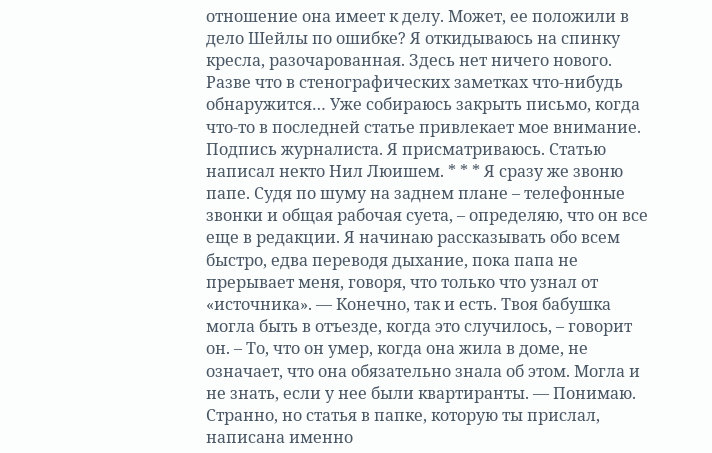отношение она имеет к делу. Может, ее положили в дело Шейлы по ошибке? Я откидываюсь на спинку кресла, разочарованная. Здесь нет ничего нового. Разве что в стенографических заметках что-нибудь обнаружится… Уже собираюсь закрыть письмо, когда что-то в последней статье привлекает мое внимание. Подпись журналиста. Я присматриваюсь. Статью написал некто Нил Люишем. * * * Я сразу же звоню папе. Судя по шуму на заднем плане – телефонные звонки и общая рабочая суета, – определяю, что он все еще в редакции. Я начинаю рассказывать обо всем быстро, едва переводя дыхание, пока папа не прерывает меня, говоря, что только что узнал от «источника». — Конечно, так и есть. Твоя бабушка могла быть в отъезде, когда это случилось, – говорит он. – То, что он умер, когда она жила в доме, не означает, что она обязательно знала об этом. Могла и не знать, если у нее были квартиранты. — Понимаю. Странно, но статья в папке, которую ты прислал, написана именно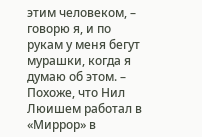этим человеком, – говорю я, и по рукам у меня бегут мурашки, когда я думаю об этом. – Похоже, что Нил Люишем работал в «Миррор» в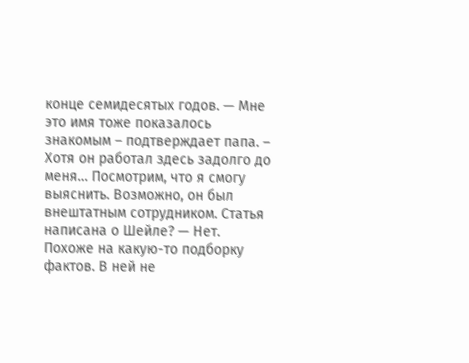конце семидесятых годов. — Мне это имя тоже показалось знакомым – подтверждает папа. – Хотя он работал здесь задолго до меня… Посмотрим, что я смогу выяснить. Возможно, он был внештатным сотрудником. Статья написана о Шейле? — Нет. Похоже на какую-то подборку фактов. В ней не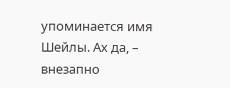упоминается имя Шейлы. Ах да, – внезапно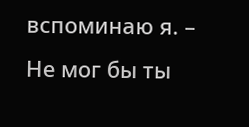вспоминаю я. – Не мог бы ты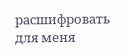расшифровать для меня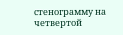стенограмму на четвертой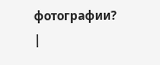фотографии? |